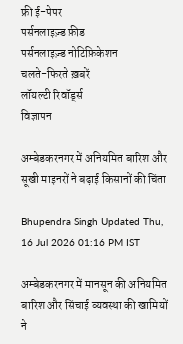फ्री ई-पेपर
पर्सनलाइज़्ड फ़ीड
पर्सनलाइज़्ड नोटिफ़िकेशन
चलते-फिरते ख़बरें
लॉयल्टी रिवॉर्ड्स
विज्ञापन

अम्बेडकरनगर में अनियमित बारिश और सूखी माइनरों ने बढ़ाई किसानों की चिंता

Bhupendra Singh Updated Thu, 16 Jul 2026 01:16 PM IST

अम्बेडकरनगर में मानसून की अनियमित बारिश और सिंचाई व्यवस्था की खामियों ने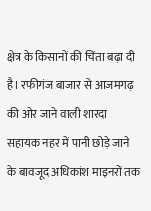क्षेत्र के किसानों की चिंता बढ़ा दी है। रफीगंज बाजार से आजमगढ़ की ओर जाने वाली शारदा सहायक नहर में पानी छोड़े जाने के बावजूद अधिकांश माइनरों तक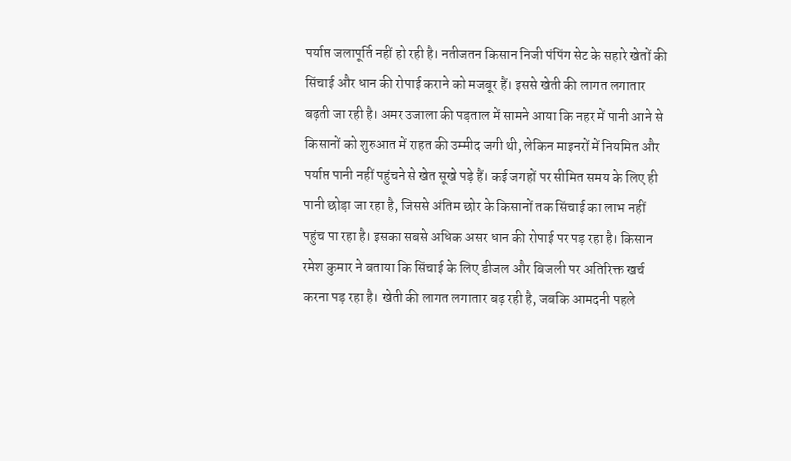पर्याप्त जलापूर्ति नहीं हो रही है। नतीजतन किसान निजी पंपिंग सेट के सहारे खेतों की सिंचाई और धान की रोपाई कराने को मजबूर हैं। इससे खेती की लागत लगातार बढ़ती जा रही है। अमर उजाला की पड़ताल में सामने आया कि नहर में पानी आने से किसानों को शुरुआत में राहत की उम्मीद जगी थी, लेकिन माइनरों में नियमित और पर्याप्त पानी नहीं पहुंचने से खेत सूखे पड़े हैं। कई जगहों पर सीमित समय के लिए ही पानी छोड़ा जा रहा है, जिससे अंतिम छोर के किसानों तक सिंचाई का लाभ नहीं पहुंच पा रहा है। इसका सबसे अधिक असर धान की रोपाई पर पड़ रहा है। किसान रमेश कुमार ने बताया कि सिंचाई के लिए डीजल और बिजली पर अतिरिक्त खर्च करना पड़ रहा है। खेती की लागत लगातार बढ़ रही है, जबकि आमदनी पहले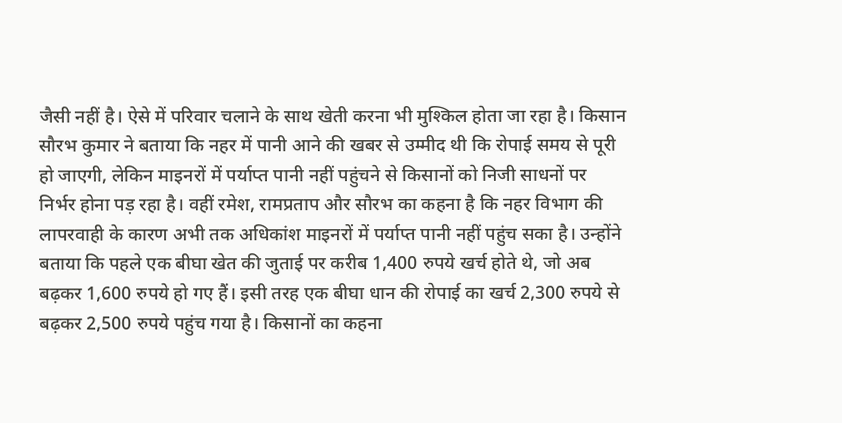जैसी नहीं है। ऐसे में परिवार चलाने के साथ खेती करना भी मुश्किल होता जा रहा है। किसान सौरभ कुमार ने बताया कि नहर में पानी आने की खबर से उम्मीद थी कि रोपाई समय से पूरी हो जाएगी, लेकिन माइनरों में पर्याप्त पानी नहीं पहुंचने से किसानों को निजी साधनों पर निर्भर होना पड़ रहा है। वहीं रमेश, रामप्रताप और सौरभ का कहना है कि नहर विभाग की लापरवाही के कारण अभी तक अधिकांश माइनरों में पर्याप्त पानी नहीं पहुंच सका है। उन्होंने बताया कि पहले एक बीघा खेत की जुताई पर करीब 1,400 रुपये खर्च होते थे, जो अब बढ़कर 1,600 रुपये हो गए हैं। इसी तरह एक बीघा धान की रोपाई का खर्च 2,300 रुपये से बढ़कर 2,500 रुपये पहुंच गया है। किसानों का कहना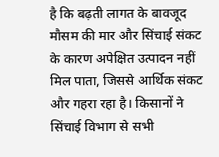है कि बढ़ती लागत के बावजूद मौसम की मार और सिंचाई संकट के कारण अपेक्षित उत्पादन नहीं मिल पाता, जिससे आर्थिक संकट और गहरा रहा है। किसानों ने सिंचाई विभाग से सभी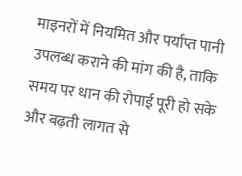माइनरों में नियमित और पर्याप्त पानी उपलब्ध कराने की मांग की है, ताकि समय पर धान की रोपाई पूरी हो सके और बढ़ती लागत से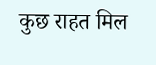कुछ राहत मिल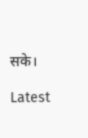सके।

Latest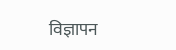विज्ञापन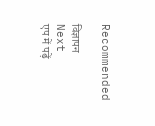Recommended

विज्ञापन
Next
एप में पढ़ें